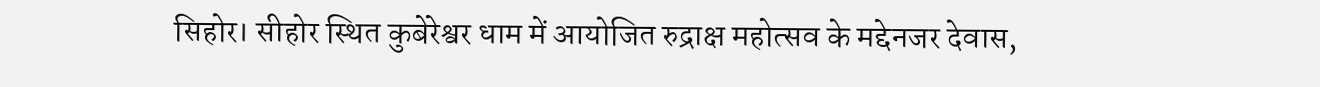सिहोर। सीहोर स्थित कुबेरेश्वर धाम में आयोजित रुद्राक्ष महोत्सव के मद्देनजर देवास,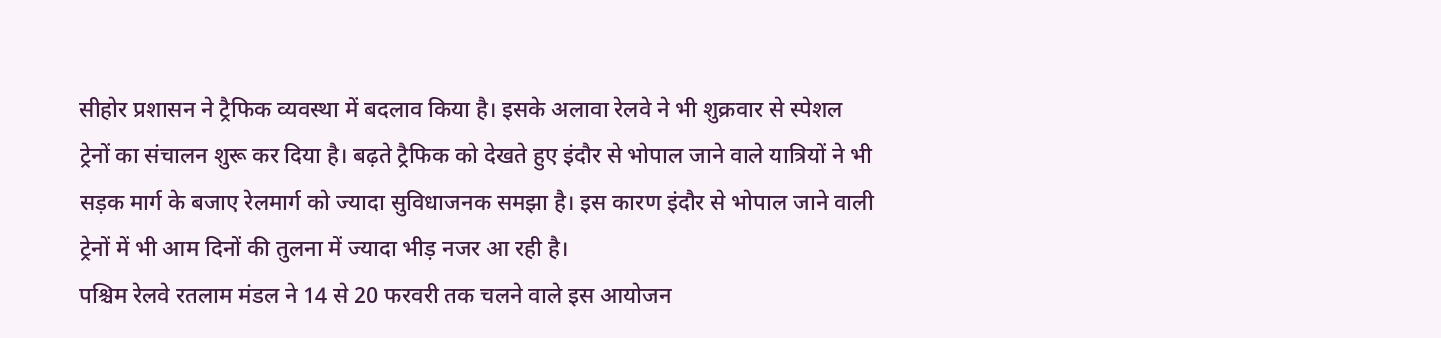सीहोर प्रशासन ने ट्रैफिक व्यवस्था में बदलाव किया है। इसके अलावा रेलवे ने भी शुक्रवार से स्पेशल ट्रेनों का संचालन शुरू कर दिया है। बढ़ते ट्रैफिक को देखते हुए इंदौर से भोपाल जाने वाले यात्रियों ने भी सड़क मार्ग के बजाए रेलमार्ग को ज्यादा सुविधाजनक समझा है। इस कारण इंदौर से भोपाल जाने वाली ट्रेनों में भी आम दिनों की तुलना में ज्यादा भीड़ नजर आ रही है।
पश्चिम रेलवे रतलाम मंडल ने 14 से 20 फरवरी तक चलने वाले इस आयोजन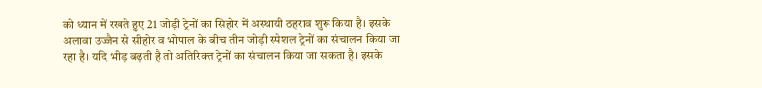को ध्यान में रखते हुए 21 जोड़ी ट्रेनों का सिहोर में अस्थायी ठहराव शुरू किया है। इसके अलावा उज्जैन से सीहोर व भोपाल के बीच तीन जोड़ी स्पेशल ट्रेनों का संचालन किया जा रहा है। यदि भीड़ बढ़ती है तो अतिरिक्त ट्रेनों का संचालन किया जा सकता है। इसके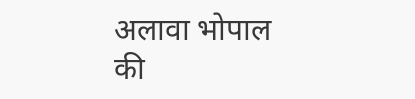अलावा भोपाल की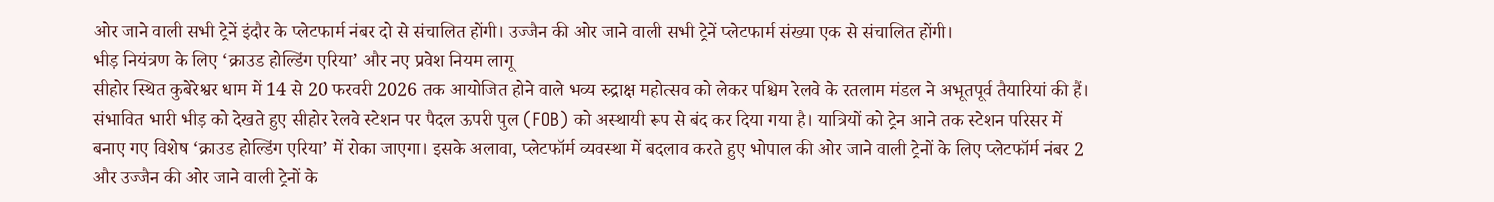ओर जाने वाली सभी ट्रेनें इंदौर के प्लेटफार्म नंबर दो से संचालित होंगी। उज्जैन की ओर जाने वाली सभी ट्रेनें प्लेटफार्म संख्या एक से संचालित होंगी।
भीड़ नियंत्रण के लिए ‘क्राउड होल्डिंग एरिया’ और नए प्रवेश नियम लागू
सीहोर स्थित कुबेरेश्वर धाम में 14 से 20 फरवरी 2026 तक आयोजित होने वाले भव्य रुद्राक्ष महोत्सव को लेकर पश्चिम रेलवे के रतलाम मंडल ने अभूतपूर्व तैयारियां की हैं। संभावित भारी भीड़ को देखते हुए सीहोर रेलवे स्टेशन पर पैदल ऊपरी पुल (FOB) को अस्थायी रूप से बंद कर दिया गया है। यात्रियों को ट्रेन आने तक स्टेशन परिसर में बनाए गए विशेष ‘क्राउड होल्डिंग एरिया’ में रोका जाएगा। इसके अलावा, प्लेटफॉर्म व्यवस्था में बदलाव करते हुए भोपाल की ओर जाने वाली ट्रेनों के लिए प्लेटफॉर्म नंबर 2 और उज्जैन की ओर जाने वाली ट्रेनों के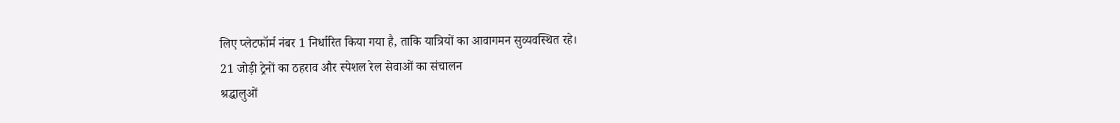लिए प्लेटफॉर्म नंबर 1 निर्धारित किया गया है, ताकि यात्रियों का आवागमन सुव्यवस्थित रहे।
21 जोड़ी ट्रेनों का ठहराव और स्पेशल रेल सेवाओं का संचालन
श्रद्धालुओं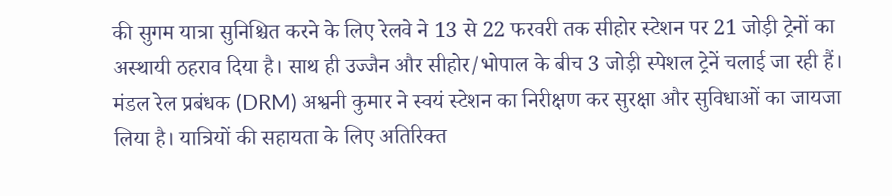की सुगम यात्रा सुनिश्चित करने के लिए रेलवे ने 13 से 22 फरवरी तक सीहोर स्टेशन पर 21 जोड़ी ट्रेनों का अस्थायी ठहराव दिया है। साथ ही उज्जैन और सीहोर/भोपाल के बीच 3 जोड़ी स्पेशल ट्रेनें चलाई जा रही हैं। मंडल रेल प्रबंधक (DRM) अश्वनी कुमार ने स्वयं स्टेशन का निरीक्षण कर सुरक्षा और सुविधाओं का जायजा लिया है। यात्रियों की सहायता के लिए अतिरिक्त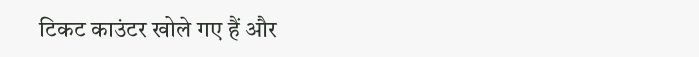टिकट काउंटर खोले गए हैं और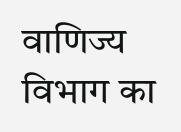वाणिज्य विभाग का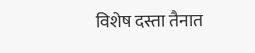विशेष दस्ता तैनात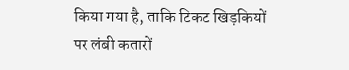किया गया है, ताकि टिकट खिड़कियों पर लंबी कतारों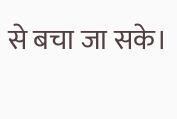से बचा जा सके।